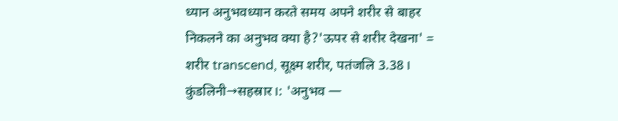ध्यान अनुभवध्यान करते समय अपने शरीर से बाहर निकलने का अनुभव क्या है?'ऊपर से शरीर देखना' = शरीर transcend, सूक्ष्म शरीर, पतंजलि 3.38। कुंडलिनी→सहस्रार।: 'अनुभव —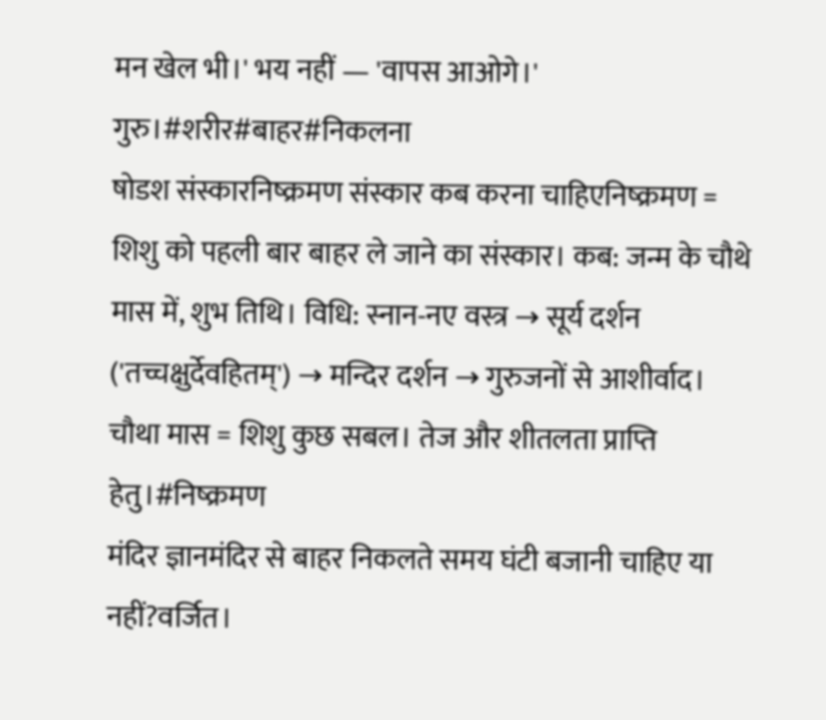मन खेल भी।' भय नहीं — 'वापस आओगे।' गुरु।#शरीर#बाहर#निकलना
षोडश संस्कारनिष्क्रमण संस्कार कब करना चाहिएनिष्क्रमण = शिशु को पहली बार बाहर ले जाने का संस्कार। कब: जन्म के चौथे मास में, शुभ तिथि। विधि: स्नान-नए वस्त्र → सूर्य दर्शन ('तच्चक्षुर्देवहितम्') → मन्दिर दर्शन → गुरुजनों से आशीर्वाद। चौथा मास = शिशु कुछ सबल। तेज और शीतलता प्राप्ति हेतु।#निष्क्रमण
मंदिर ज्ञानमंदिर से बाहर निकलते समय घंटी बजानी चाहिए या नहीं?वर्जित।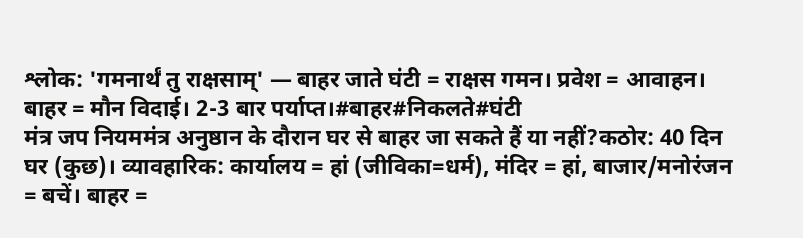श्लोक: 'गमनार्थं तु राक्षसाम्' — बाहर जाते घंटी = राक्षस गमन। प्रवेश = आवाहन। बाहर = मौन विदाई। 2-3 बार पर्याप्त।#बाहर#निकलते#घंटी
मंत्र जप नियममंत्र अनुष्ठान के दौरान घर से बाहर जा सकते हैं या नहीं?कठोर: 40 दिन घर (कुछ)। व्यावहारिक: कार्यालय = हां (जीविका=धर्म), मंदिर = हां, बाजार/मनोरंजन = बचें। बाहर =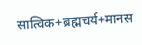सात्विक+ब्रह्मचर्य+मानस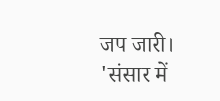जप जारी। 'संसार में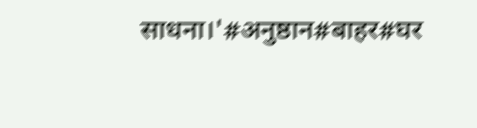साधना।'#अनुष्ठान#बाहर#घर